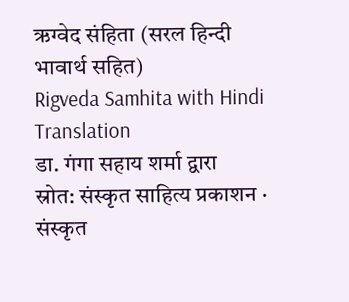ऋग्वेद संहिता (सरल हिन्दी भावार्थ सहित)
Rigveda Samhita with Hindi Translation
डा. गंगा सहाय शर्मा द्वारा
स्रोत: संस्कृत साहित्य प्रकाशन · संस्कृत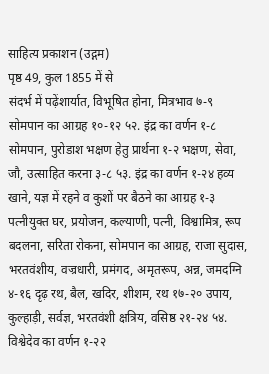साहित्य प्रकाशन (उद्गम)
पृष्ठ 49, कुल 1855 में से
संदर्भ में पढ़ेंशार्यात, विभूषित होना, मित्रभाव ७-९ सोमपान का आग्रह १०-१२ ५२. इंद्र का वर्णन १-८ सोमपान, पुरोडाश भक्षण हेतु प्रार्थना १-२ भक्षण, सेवा, जौ, उत्साहित करना ३-८ ५३. इंद्र का वर्णन १-२४ हव्य खाने, यज्ञ में रहने व कुशों पर बैठने का आग्रह १-३ पत्नीयुक्त घर, प्रयोजन, कल्याणी, पत्नी, विश्वामित्र, रूप बदलना, सरिता रोकना, सोमपान का आग्रह, राजा सुदास, भरतवंशीय, वज्रधारी, प्रमंगद, अमृतरूप, अन्न, जमदग्नि ४-१६ दृढ़ रथ, बैल, खदिर, शीशम, रथ १७-२० उपाय, कुल्हाड़ी, सर्वज्ञ, भरतवंशी क्षत्रिय, वसिष्ठ २१-२४ ५४. विश्वेदेव का वर्णन १-२२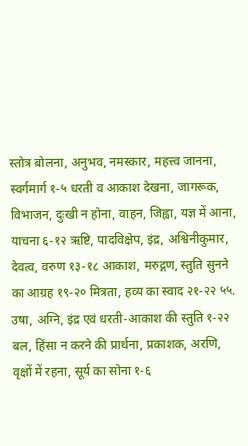स्तोत्र बोलना, अनुभव, नमस्कार, महत्त्व जानना, स्वर्गमार्ग १-५ धरती व आकाश देखना, जागरूक, विभाजन, दुःखी न होना, वाहन, जिह्वा, यज्ञ में आना, याचना ६-१२ ऋष्टि, पादविक्षेप, इंद्र, अश्विनीकुमार, देवत्व, वरुण १३-१८ आकाश, मरुद्गण, स्तुति सुनने का आग्रह १९-२० मित्रता, हव्य का स्वाद २१-२२ ५५. उषा, अग्नि, इंद्र एवं धरती-आकाश की स्तुति १-२२ बल, हिंसा न करने की प्रार्थना, प्रकाशक, अरणि, वृक्षों में रहना, सूर्य का सोना १-६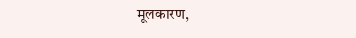मूलकारण,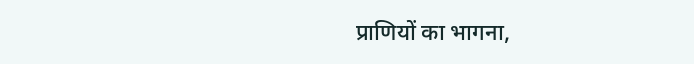प्राणियों का भागना,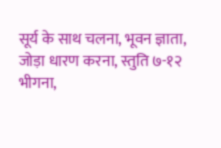सूर्य के साथ चलना, भूवन ज्ञाता, जोड़ा धारण करना, स्तुति ७-१२ भीगना,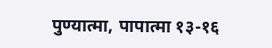पुण्यात्मा, पापात्मा १३-१६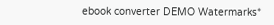ebook converter DEMO Watermarks*